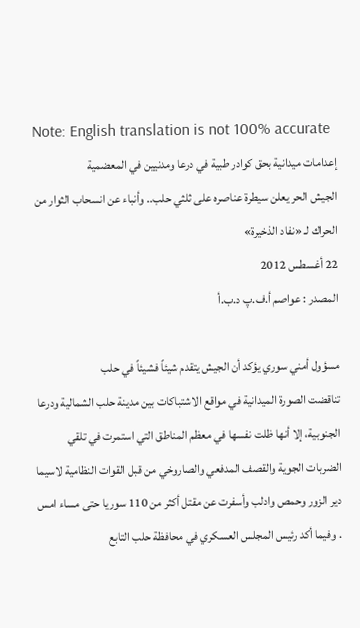Note: English translation is not 100% accurate
إعدامات ميدانية بحق كوادر طبية في درعا ومدنيين في المعضمية
الجيش الحر يعلن سيطرة عناصره على ثلثي حلب.. وأنباء عن انسحاب الثوار من الحراك لـ «نفاد الذخيرة»
22 أغسطس 2012
المصدر : عواصم أ.ف.پ د.ب.أ

مسؤول أمني سوري يؤكد أن الجيش يتقدم شيئاً فشيئاً في حلب
تناقضت الصورة الميدانية في مواقع الاشتباكات بين مدينة حلب الشمالية ودرعا الجنوبية، إلا أنها ظلت نفسها في معظم المناطق التي استمرت في تلقي الضربات الجوية والقصف المدفعي والصاروخي من قبل القوات النظامية لاسيما دير الزور وحمص وادلب وأسفرت عن مقتل أكثر من 110 سوريا حتى مساء امس . وفيما أكد رئيس المجلس العسكري في محافظة حلب التابع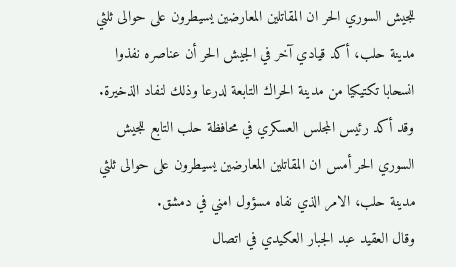للجيش السوري الحر ان المقاتلين المعارضين يسيطرون على حوالى ثلثي مدينة حلب، أكد قيادي آخر في الجيش الحر أن عناصره نفذوا انسحابا تكتيكيا من مدينة الحراك التابعة لدرعا وذلك لنفاد الذخيرة.
وقد أكد رئيس المجلس العسكري في محافظة حلب التابع للجيش السوري الحر أمس ان المقاتلين المعارضين يسيطرون على حوالى ثلثي مدينة حلب، الامر الذي نفاه مسؤول امني في دمشق.
وقال العقيد عبد الجبار العكيدي في اتصال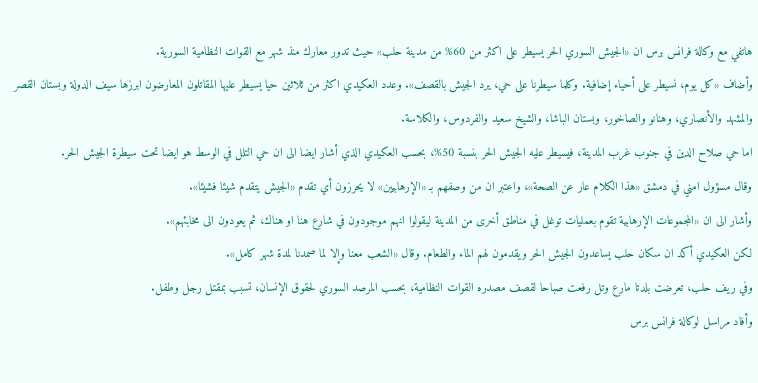هاتفي مع وكالة فرانس برس ان «الجيش السوري الحر يسيطر على اكثر من 60% من مدينة حلب» حيث تدور معارك منذ شهر مع القوات النظامية السورية.
وأضاف «كل يوم، نسيطر على أحياء إضافية. وكلما سيطرنا على حي، يرد الجيش بالقصف». وعدد العكيدي اكثر من ثلاثين حيا يسيطر عليها المقاتلون المعارضون ابرزها سيف الدولة وبستان القصر والمشهد والأنصاري، وهنانو والصاخور، وبستان الباشا، والشيخ سعيد والفردوس، والكلاسة.
اما حي صلاح الدين في جنوب غرب المدينة، فيسيطر عليه الجيش الحر بنسبة 50%، بحسب العكيدي الذي أشار ايضا الى ان حي التلل في الوسط هو ايضا تحت سيطرة الجيش الحر.
وقال مسؤول امني في دمشق «هذا الكلام عار عن الصحة»، واعتبر ان من وصفهم بـ «الإرهابيين» لا يحرزون أي تقدم «الجيش يتقدم شيئا فشيئا».
وأشار الى ان «المجموعات الإرهابية تقوم بعمليات توغل في مناطق أخرى من المدينة ليقولوا انهم موجودون في شارع هنا او هناك، ثم يعودون الى مخابئهم».
لكن العكيدي أكد ان سكان حلب يساعدون الجيش الحر ويقدمون لهم الماء والطعام. وقال «الشعب معنا وإلا لما صمدنا لمدة شهر كامل».
وفي ريف حلب، تعرضت بلدتا مارع وتل رفعت صباحا لقصف مصدره القوات النظامية، بحسب المرصد السوري لحقوق الإنسان، تسبب بمقتل رجل وطفل.
وأفاد مراسل لوكالة فرانس برس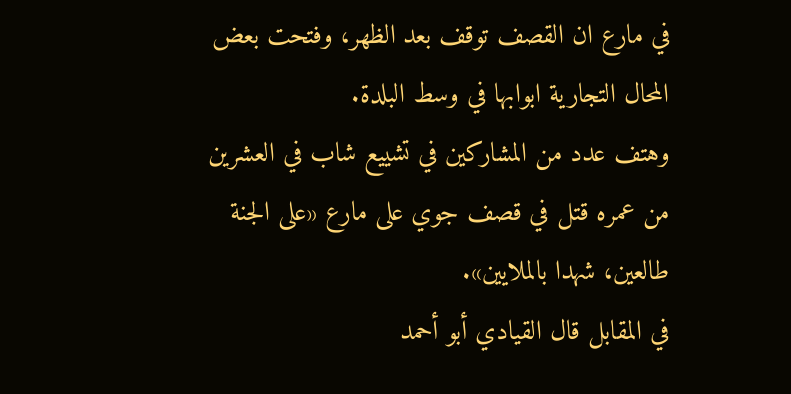في مارع ان القصف توقف بعد الظهر، وفتحت بعض المحال التجارية ابوابها في وسط البلدة.
وهتف عدد من المشاركين في تشييع شاب في العشرين من عمره قتل في قصف جوي على مارع «على الجنة طالعين، شهدا بالملايين».
في المقابل قال القيادي أبو أحمد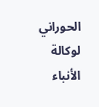الحوراني لوكالة الأنباء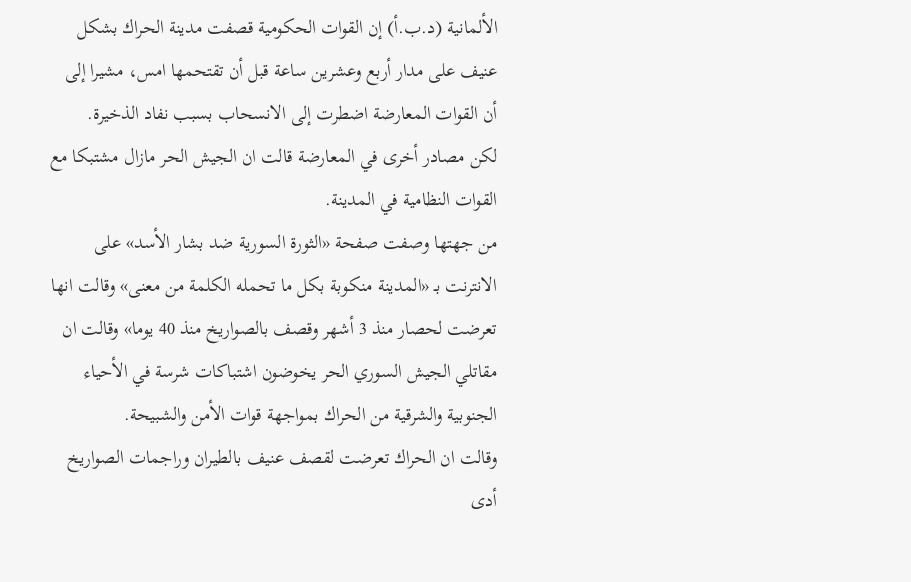الألمانية (د.ب.أ) إن القوات الحكومية قصفت مدينة الحراك بشكل عنيف على مدار أربع وعشرين ساعة قبل أن تقتحمها امس، مشيرا إلى أن القوات المعارضة اضطرت إلى الانسحاب بسبب نفاد الذخيرة.
لكن مصادر أخرى في المعارضة قالت ان الجيش الحر مازال مشتبكا مع القوات النظامية في المدينة.
من جهتها وصفت صفحة «الثورة السورية ضد بشار الأسد» على الانترنت بـ «المدينة منكوبة بكل ما تحمله الكلمة من معنى» وقالت انها تعرضت لحصار منذ 3 أشهر وقصف بالصواريخ منذ 40 يوما» وقالت ان مقاتلي الجيش السوري الحر يخوضون اشتباكات شرسة في الأحياء الجنوبية والشرقية من الحراك بمواجهة قوات الأمن والشبيحة.
وقالت ان الحراك تعرضت لقصف عنيف بالطيران وراجمات الصواريخ أدى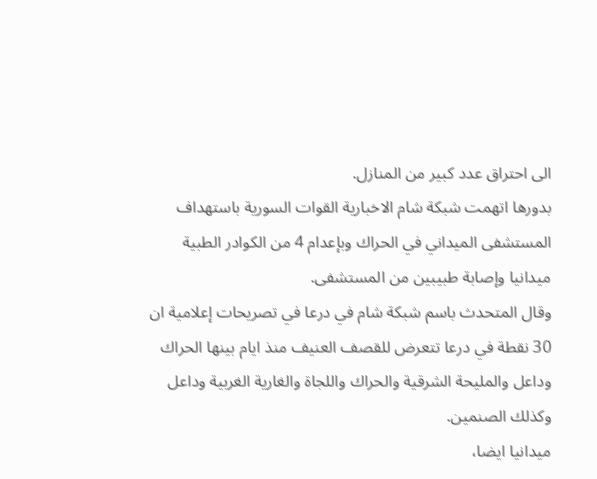الى احتراق عدد كبير من المنازل.
بدورها اتهمت شبكة شام الاخبارية القوات السورية باستهداف المستشفى الميداني في الحراك وبإعدام 4 من الكوادر الطبية ميدانيا وإصابة طبيبين من المستشفى.
وقال المتحدث باسم شبكة شام في درعا في تصريحات إعلامية ان 30 نقطة في درعا تتعرض للقصف العنيف منذ ايام بينها الحراك وداعل والمليحة الشرقية والحراك واللجاة والغارية الغربية وداعل وكذلك الصنمين.
ميدانيا ايضا،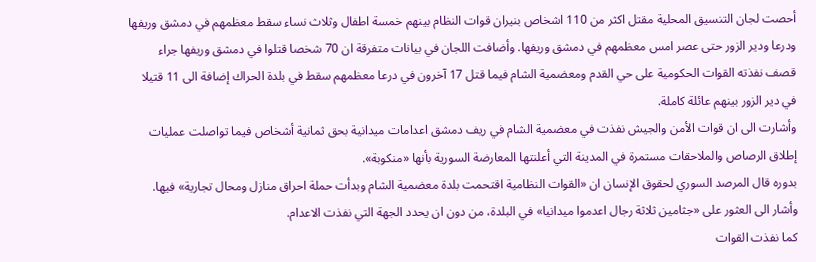أحصت لجان التنسيق المحلية مقتل اكثر من 110 اشخاص بنيران قوات النظام بينهم خمسة اطفال وثلاث نساء سقط معظمهم في دمشق وريفها ودرعا ودير الزور حتى عصر امس معظمهم في دمشق وريفها. وأضافت اللجان في بيانات متفرقة ان 70 شخصا قتلوا في دمشق وريفها جراء قصف نفذته القوات الحكومية على حي القدم ومعضمية الشام فيما قتل 17 آخرون في درعا معظمهم سقط في بلدة الحراك إضافة الى 11 قتيلا في دير الزور بينهم عائلة كاملة.
وأشارت الى ان قوات الأمن والجيش نفذت في معضمية الشام في ريف دمشق اعدامات ميدانية بحق ثمانية أشخاص فيما تواصلت عمليات إطلاق الرصاص والملاحقات مستمرة في المدينة التي أعلنتها المعارضة السورية بأنها «منكوبة».
بدوره قال المرصد السوري لحقوق الإنسان ان «القوات النظامية اقتحمت بلدة معضمية الشام وبدأت حملة احراق منازل ومحال تجارية» فيها. وأشار الى العثور على «جثامين ثلاثة رجال اعدموا ميدانيا» في البلدة، من دون ان يحدد الجهة التي نفذت الاعدام.
كما نفذت القوات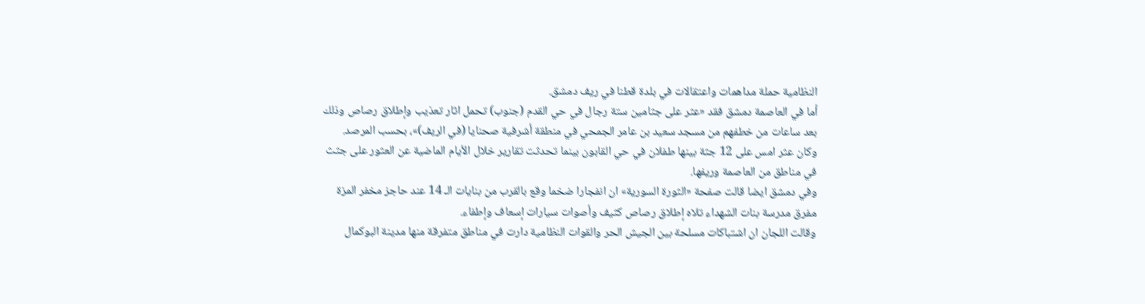النظامية حملة مداهمات واعتقالات في بلدة قطنا في ريف دمشق.
أما في العاصمة دمشق فقد «عثر على جثامين ستة رجال في حي القدم (جنوب) تحمل اثار تعذيب وإطلاق رصاص وذلك بعد ساعات من خطفهم من مسجد سعيد بن عامر الجمحي في منطقة أشرفية صحنايا (في الريف)»، بحسب المرصد.
وكان عثر امس على 12 جثة بينها طفلان في حي القابون بينما تحدثت تقارير خلال الأيام الماضية عن العثور على جثث في مناطق من العاصمة وريفها.
وفي دمشق ايضا قالت صفحة «الثورة السورية» ان انفجارا ضخما وقع بالقرب من بنايات الـ 14 عند حاجز مخفر المزة مفرق مدرسة بنات الشهداء تلاه إطلاق رصاص كثيف وأصوات سيارات إسعاف وإطفاء.
وقالت اللجان ان اشتباكات مسلحة بين الجيش الحر والقوات النظامية دارت في مناطق متفرقة منها مدينة البوكمال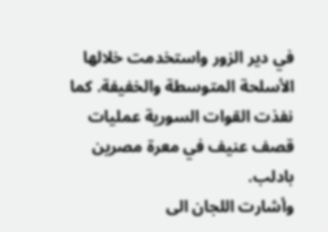في دير الزور واستخدمت خلالها الأسلحة المتوسطة والخفيفة. كما نفذت القوات السورية عمليات قصف عنيف في معرة مصرين بادلب.
وأشارت اللجان الى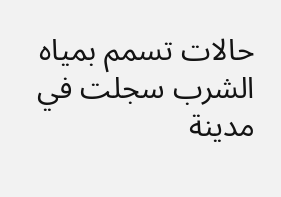حالات تسمم بمياه الشرب سجلت في مدينة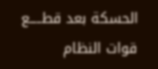الحسكة بعد قطـــــع قوات النظام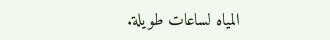المياه لساعات طويلة.